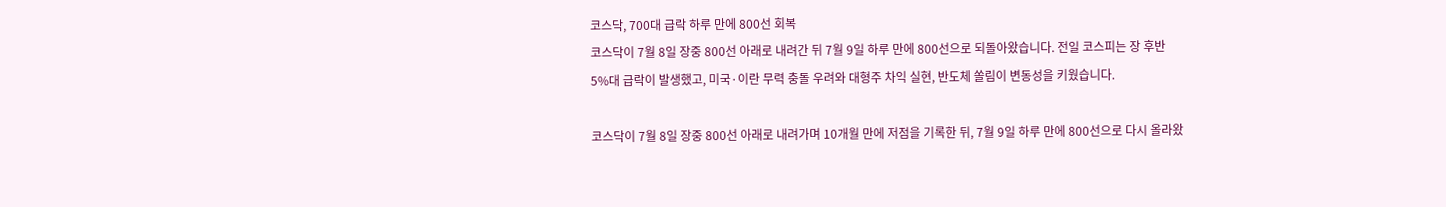코스닥, 700대 급락 하루 만에 800선 회복
코스닥이 7월 8일 장중 800선 아래로 내려간 뒤 7월 9일 하루 만에 800선으로 되돌아왔습니다. 전일 코스피는 장 후반 5%대 급락이 발생했고, 미국·이란 무력 충돌 우려와 대형주 차익 실현, 반도체 쏠림이 변동성을 키웠습니다.

코스닥이 7월 8일 장중 800선 아래로 내려가며 10개월 만에 저점을 기록한 뒤, 7월 9일 하루 만에 800선으로 다시 올라왔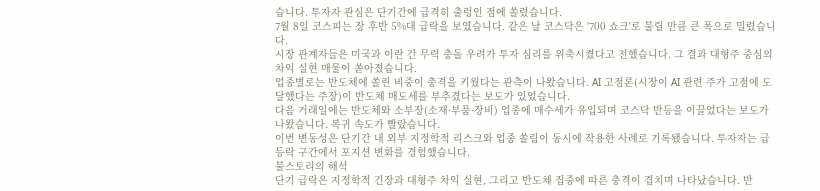습니다. 투자자 관심은 단기간에 급격히 출렁인 점에 쏠렸습니다.
7월 8일 코스피는 장 후반 5%대 급락을 보였습니다. 같은 날 코스닥은 '700 쇼크'로 불릴 만큼 큰 폭으로 밀렸습니다.
시장 관계자들은 미국과 이란 간 무력 충돌 우려가 투자 심리를 위축시켰다고 전했습니다. 그 결과 대형주 중심의 차익 실현 매물이 쏟아졌습니다.
업종별로는 반도체에 쏠린 비중이 충격을 키웠다는 관측이 나왔습니다. AI 고점론(시장이 AI 관련 주가 고점에 도달했다는 주장)이 반도체 매도세를 부추겼다는 보도가 있었습니다.
다음 거래일에는 반도체와 소부장(소재·부품·장비) 업종에 매수세가 유입되며 코스닥 반등을 이끌었다는 보도가 나왔습니다. 복귀 속도가 빨랐습니다.
이번 변동성은 단기간 내 외부 지정학적 리스크와 업종 쏠림이 동시에 작용한 사례로 기록됐습니다. 투자자는 급등락 구간에서 포지션 변화를 경험했습니다.
불스토리의 해석
단기 급락은 지정학적 긴장과 대형주 차익 실현, 그리고 반도체 집중에 따른 충격이 겹치며 나타났습니다. 반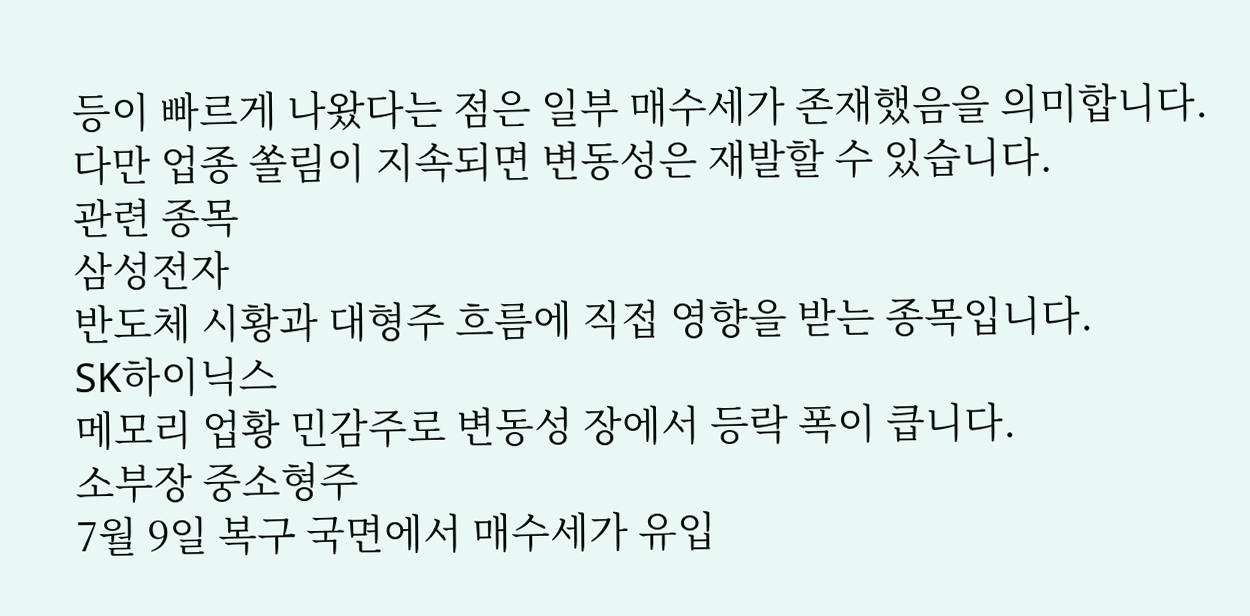등이 빠르게 나왔다는 점은 일부 매수세가 존재했음을 의미합니다. 다만 업종 쏠림이 지속되면 변동성은 재발할 수 있습니다.
관련 종목
삼성전자
반도체 시황과 대형주 흐름에 직접 영향을 받는 종목입니다.
SK하이닉스
메모리 업황 민감주로 변동성 장에서 등락 폭이 큽니다.
소부장 중소형주
7월 9일 복구 국면에서 매수세가 유입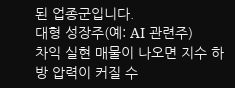된 업종군입니다.
대형 성장주(예: AI 관련주)
차익 실현 매물이 나오면 지수 하방 압력이 커질 수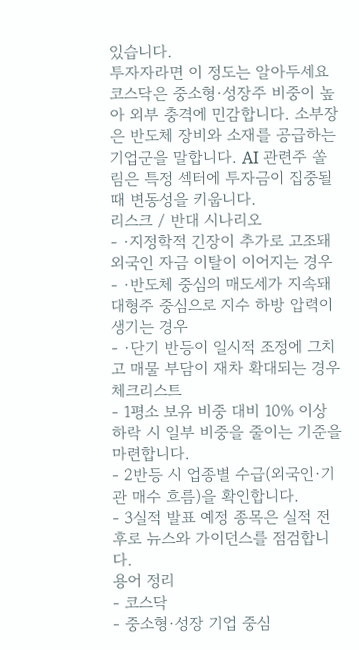있습니다.
투자자라면 이 정도는 알아두세요
코스닥은 중소형·성장주 비중이 높아 외부 충격에 민감합니다. 소부장은 반도체 장비와 소재를 공급하는 기업군을 말합니다. AI 관련주 쏠림은 특정 섹터에 투자금이 집중될 때 변동성을 키웁니다.
리스크 / 반대 시나리오
- ·지정학적 긴장이 추가로 고조돼 외국인 자금 이탈이 이어지는 경우
- ·반도체 중심의 매도세가 지속돼 대형주 중심으로 지수 하방 압력이 생기는 경우
- ·단기 반등이 일시적 조정에 그치고 매물 부담이 재차 확대되는 경우
체크리스트
- 1평소 보유 비중 대비 10% 이상 하락 시 일부 비중을 줄이는 기준을 마련합니다.
- 2반등 시 업종별 수급(외국인·기관 매수 흐름)을 확인합니다.
- 3실적 발표 예정 종목은 실적 전후로 뉴스와 가이던스를 점검합니다.
용어 정리
- 코스닥
- 중소형·성장 기업 중심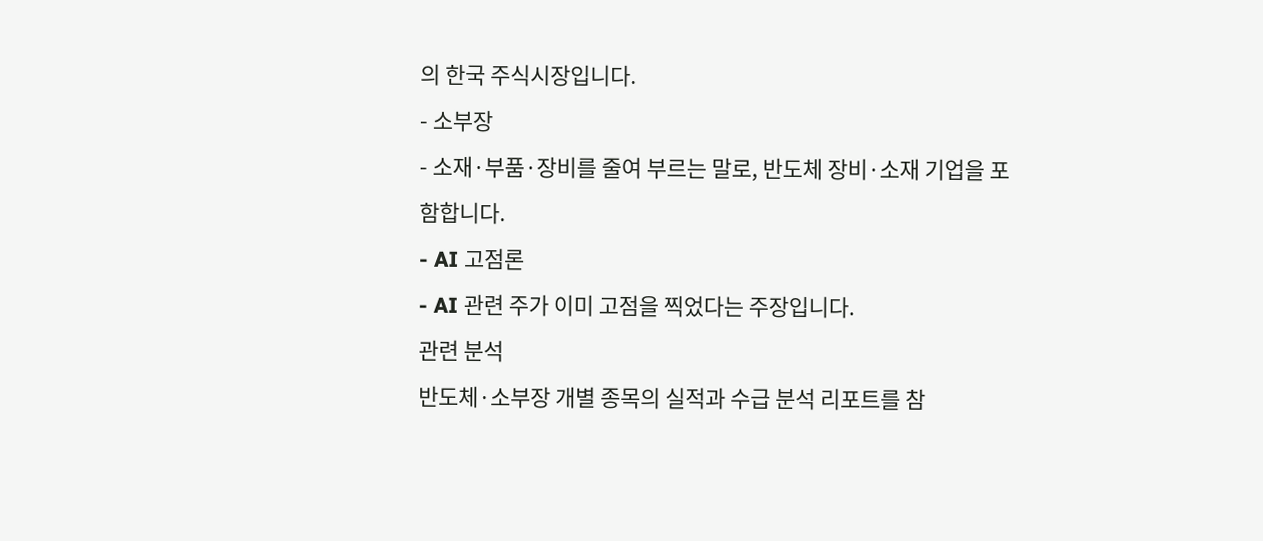의 한국 주식시장입니다.
- 소부장
- 소재·부품·장비를 줄여 부르는 말로, 반도체 장비·소재 기업을 포함합니다.
- AI 고점론
- AI 관련 주가 이미 고점을 찍었다는 주장입니다.
관련 분석
반도체·소부장 개별 종목의 실적과 수급 분석 리포트를 참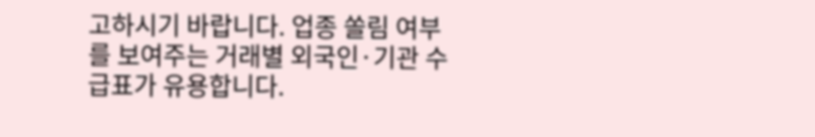고하시기 바랍니다. 업종 쏠림 여부를 보여주는 거래별 외국인·기관 수급표가 유용합니다.